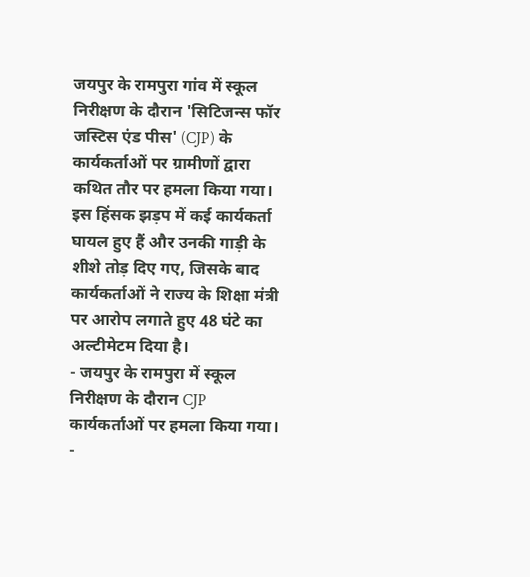जयपुर के रामपुरा गांव में स्कूल निरीक्षण के दौरान 'सिटिजन्स फॉर जस्टिस एंड पीस' (CJP) के कार्यकर्ताओं पर ग्रामीणों द्वारा कथित तौर पर हमला किया गया। इस हिंसक झड़प में कई कार्यकर्ता घायल हुए हैं और उनकी गाड़ी के शीशे तोड़ दिए गए, जिसके बाद कार्यकर्ताओं ने राज्य के शिक्षा मंत्री पर आरोप लगाते हुए 48 घंटे का अल्टीमेटम दिया है।
- जयपुर के रामपुरा में स्कूल निरीक्षण के दौरान CJP कार्यकर्ताओं पर हमला किया गया।
-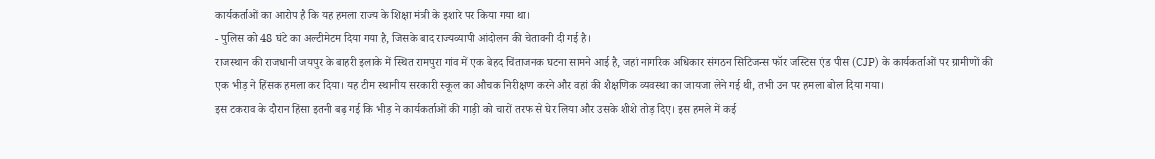कार्यकर्ताओं का आरोप है कि यह हमला राज्य के शिक्षा मंत्री के इशारे पर किया गया था।
- पुलिस को 48 घंटे का अल्टीमेटम दिया गया है, जिसके बाद राज्यव्यापी आंदोलन की चेतावनी दी गई है।
राजस्थान की राजधानी जयपुर के बाहरी इलाके में स्थित रामपुरा गांव में एक बेहद चिंताजनक घटना सामने आई है, जहां नागरिक अधिकार संगठन सिटिजन्स फॉर जस्टिस एंड पीस (CJP) के कार्यकर्ताओं पर ग्रामीणों की एक भीड़ ने हिंसक हमला कर दिया। यह टीम स्थानीय सरकारी स्कूल का औचक निरीक्षण करने और वहां की शैक्षणिक व्यवस्था का जायजा लेने गई थी, तभी उन पर हमला बोल दिया गया।
इस टकराव के दौरान हिंसा इतनी बढ़ गई कि भीड़ ने कार्यकर्ताओं की गाड़ी को चारों तरफ से घेर लिया और उसके शीशे तोड़ दिए। इस हमले में कई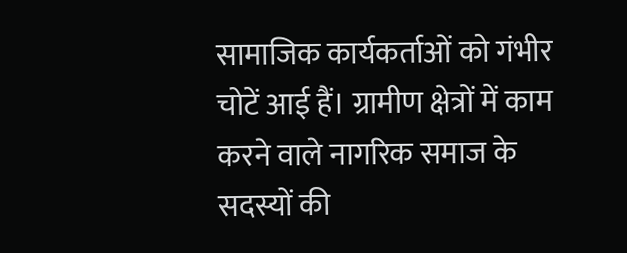सामाजिक कार्यकर्ताओं को गंभीर चोटें आई हैं। ग्रामीण क्षेत्रों में काम करने वाले नागरिक समाज के सदस्यों की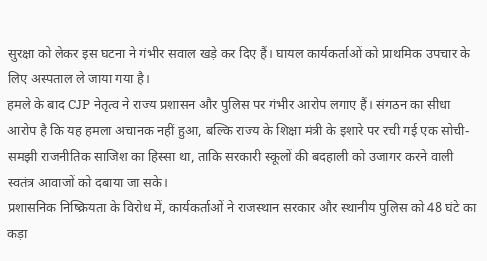सुरक्षा को लेकर इस घटना ने गंभीर सवाल खड़े कर दिए हैं। घायल कार्यकर्ताओं को प्राथमिक उपचार के लिए अस्पताल ले जाया गया है।
हमले के बाद CJP नेतृत्व ने राज्य प्रशासन और पुलिस पर गंभीर आरोप लगाए हैं। संगठन का सीधा आरोप है कि यह हमला अचानक नहीं हुआ, बल्कि राज्य के शिक्षा मंत्री के इशारे पर रची गई एक सोची-समझी राजनीतिक साजिश का हिस्सा था, ताकि सरकारी स्कूलों की बदहाली को उजागर करने वाली स्वतंत्र आवाजों को दबाया जा सके।
प्रशासनिक निष्क्रियता के विरोध में, कार्यकर्ताओं ने राजस्थान सरकार और स्थानीय पुलिस को 48 घंटे का कड़ा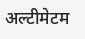अल्टीमेटम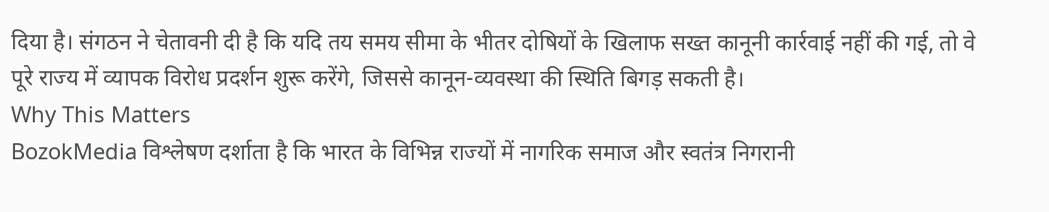दिया है। संगठन ने चेतावनी दी है कि यदि तय समय सीमा के भीतर दोषियों के खिलाफ सख्त कानूनी कार्रवाई नहीं की गई, तो वे पूरे राज्य में व्यापक विरोध प्रदर्शन शुरू करेंगे, जिससे कानून-व्यवस्था की स्थिति बिगड़ सकती है।
Why This Matters
BozokMedia विश्लेषण दर्शाता है कि भारत के विभिन्न राज्यों में नागरिक समाज और स्वतंत्र निगरानी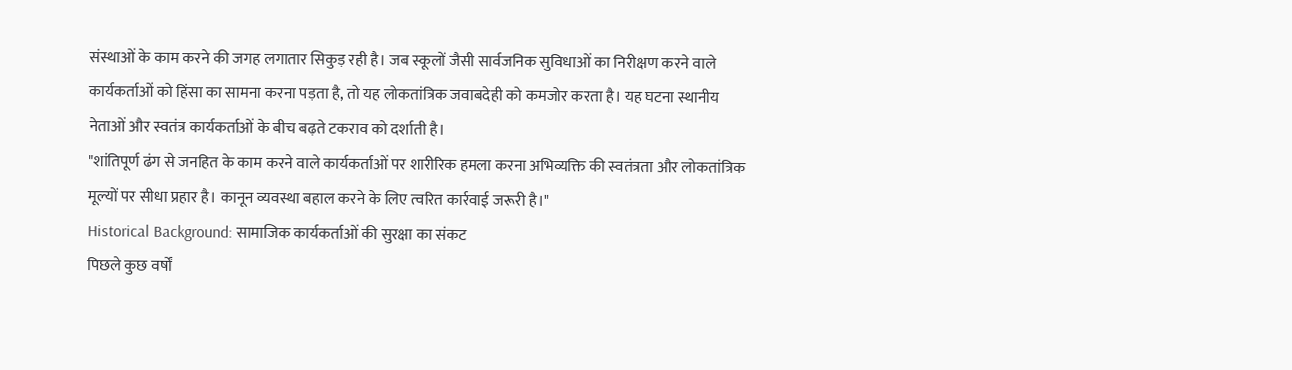संस्थाओं के काम करने की जगह लगातार सिकुड़ रही है। जब स्कूलों जैसी सार्वजनिक सुविधाओं का निरीक्षण करने वाले कार्यकर्ताओं को हिंसा का सामना करना पड़ता है, तो यह लोकतांत्रिक जवाबदेही को कमजोर करता है। यह घटना स्थानीय नेताओं और स्वतंत्र कार्यकर्ताओं के बीच बढ़ते टकराव को दर्शाती है।
"शांतिपूर्ण ढंग से जनहित के काम करने वाले कार्यकर्ताओं पर शारीरिक हमला करना अभिव्यक्ति की स्वतंत्रता और लोकतांत्रिक मूल्यों पर सीधा प्रहार है। कानून व्यवस्था बहाल करने के लिए त्वरित कार्रवाई जरूरी है।"
Historical Background: सामाजिक कार्यकर्ताओं की सुरक्षा का संकट
पिछले कुछ वर्षों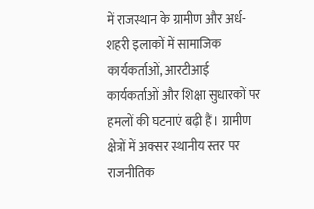में राजस्थान के ग्रामीण और अर्ध-शहरी इलाकों में सामाजिक कार्यकर्ताओं, आरटीआई कार्यकर्ताओं और शिक्षा सुधारकों पर हमलों की घटनाएं बढ़ी हैं। ग्रामीण क्षेत्रों में अक्सर स्थानीय स्तर पर राजनीतिक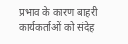प्रभाव के कारण बाहरी कार्यकर्ताओं को संदेह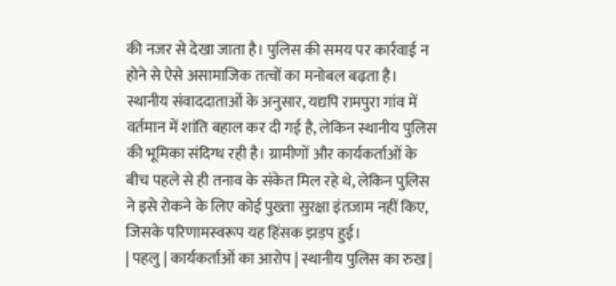की नजर से देखा जाता है। पुलिस की समय पर कार्रवाई न होने से ऐसे असामाजिक तत्वों का मनोबल बढ़ता है।
स्थानीय संवाददाताओं के अनुसार, यद्यपि रामपुरा गांव में वर्तमान में शांति बहाल कर दी गई है, लेकिन स्थानीय पुलिस की भूमिका संदिग्ध रही है। ग्रामीणों और कार्यकर्ताओं के बीच पहले से ही तनाव के संकेत मिल रहे थे, लेकिन पुलिस ने इसे रोकने के लिए कोई पुख्ता सुरक्षा इंतजाम नहीं किए, जिसके परिणामस्वरूप यह हिंसक झड़प हुई।
| पहलु | कार्यकर्ताओं का आरोप | स्थानीय पुलिस का रुख |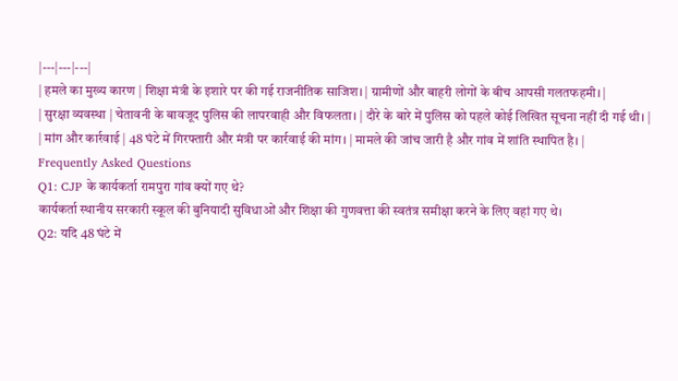|---|---|---|
| हमले का मुख्य कारण | शिक्षा मंत्री के इशारे पर की गई राजनीतिक साजिश। | ग्रामीणों और बाहरी लोगों के बीच आपसी गलतफहमी। |
| सुरक्षा व्यवस्था | चेतावनी के बावजूद पुलिस की लापरवाही और विफलता। | दौरे के बारे में पुलिस को पहले कोई लिखित सूचना नहीं दी गई थी। |
| मांग और कार्रवाई | 48 घंटे में गिरफ्तारी और मंत्री पर कार्रवाई की मांग। | मामले की जांच जारी है और गांव में शांति स्थापित है। |
Frequently Asked Questions
Q1: CJP के कार्यकर्ता रामपुरा गांव क्यों गए थे?
कार्यकर्ता स्थानीय सरकारी स्कूल की बुनियादी सुविधाओं और शिक्षा की गुणवत्ता की स्वतंत्र समीक्षा करने के लिए वहां गए थे।
Q2: यदि 48 घंटे में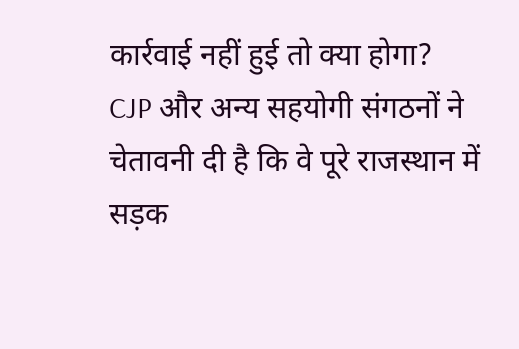कार्रवाई नहीं हुई तो क्या होगा?
CJP और अन्य सहयोगी संगठनों ने चेतावनी दी है कि वे पूरे राजस्थान में सड़क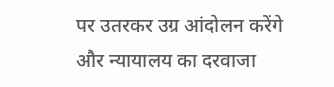पर उतरकर उग्र आंदोलन करेंगे और न्यायालय का दरवाजा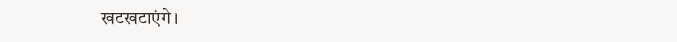खटखटाएंगे।